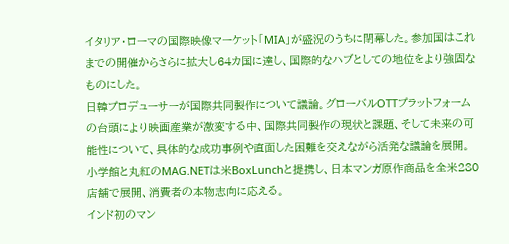イタリア・ローマの国際映像マーケット「MIA」が盛況のうちに閉幕した。参加国はこれまでの開催からさらに拡大し64カ国に達し、国際的なハブとしての地位をより強固なものにした。
日韓プロデューサーが国際共同製作について議論。グローバルOTTプラットフォームの台頭により映画産業が激変する中、国際共同製作の現状と課題、そして未来の可能性について、具体的な成功事例や直面した困難を交えながら活発な議論を展開。
小学館と丸紅のMAG.NETは米BoxLunchと提携し、日本マンガ原作商品を全米280店舗で展開、消費者の本物志向に応える。
インド初のマン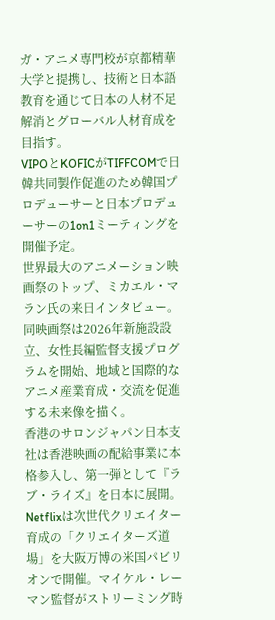ガ・アニメ専門校が京都精華大学と提携し、技術と日本語教育を通じて日本の人材不足解消とグローバル人材育成を目指す。
VIPOとKOFICがTIFFCOMで日韓共同製作促進のため韓国プロデューサーと日本プロデューサーの1on1ミーティングを開催予定。
世界最大のアニメーション映画祭のトップ、ミカエル・マラン氏の来日インタビュー。同映画祭は2026年新施設設立、女性長編監督支援プログラムを開始、地域と国際的なアニメ産業育成・交流を促進する未来像を描く。
香港のサロンジャパン日本支社は香港映画の配給事業に本格参入し、第一弾として『ラブ・ライズ』を日本に展開。
Netflixは次世代クリエイター育成の「クリエイターズ道場」を大阪万博の米国パビリオンで開催。マイケル・レーマン監督がストリーミング時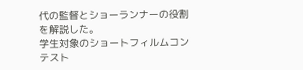代の監督とショーランナーの役割を解説した。
学生対象のショートフィルムコンテスト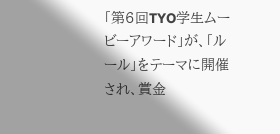「第6回TYO学生ムービーアワード」が、「ルール」をテーマに開催され、賞金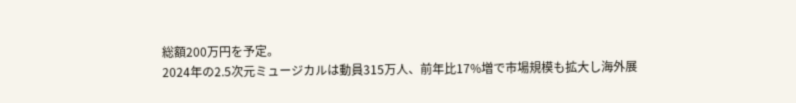総額200万円を予定。
2024年の2.5次元ミュージカルは動員315万人、前年比17%増で市場規模も拡大し海外展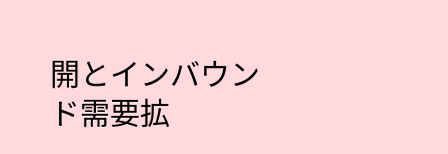開とインバウンド需要拡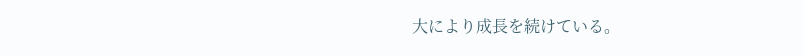大により成長を続けている。